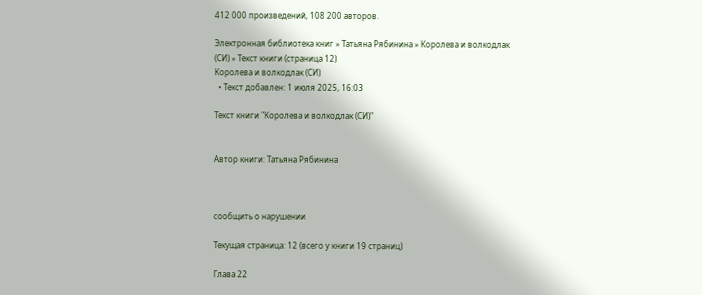412 000 произведений, 108 200 авторов.

Электронная библиотека книг » Татьяна Рябинина » Королева и волкодлак (СИ) » Текст книги (страница 12)
Королева и волкодлак (СИ)
  • Текст добавлен: 1 июля 2025, 16:03

Текст книги "Королева и волкодлак (СИ)"


Автор книги: Татьяна Рябинина



сообщить о нарушении

Текущая страница: 12 (всего у книги 19 страниц)

Глава 22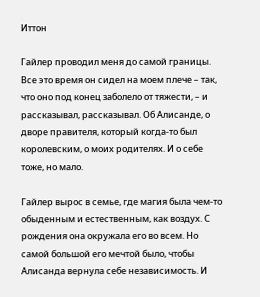Иттон

Гайлер проводил меня до самой границы. Все это время он сидел на моем плече – так, что оно под конец заболело от тяжести, – и рассказывал, рассказывал. Об Алисанде, о дворе правителя, который когда-то был королевским, о моих родителях. И о себе тоже, но мало.

Гайлер вырос в семье, где магия была чем-то обыденным и естественным, как воздух. С рождения она окружала его во всем. Но самой большой его мечтой было, чтобы Алисанда вернула себе независимость. И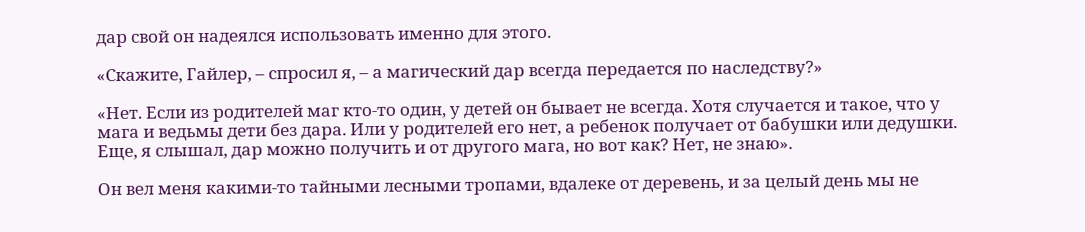дар свой он надеялся использовать именно для этого.

«Скажите, Гайлер, – спросил я, – а магический дар всегда передается по наследству?»

«Нет. Если из родителей маг кто-то один, у детей он бывает не всегда. Хотя случается и такое, что у мага и ведьмы дети без дара. Или у родителей его нет, а ребенок получает от бабушки или дедушки. Еще, я слышал, дар можно получить и от другого мага, но вот как? Нет, не знаю».

Он вел меня какими-то тайными лесными тропами, вдалеке от деревень, и за целый день мы не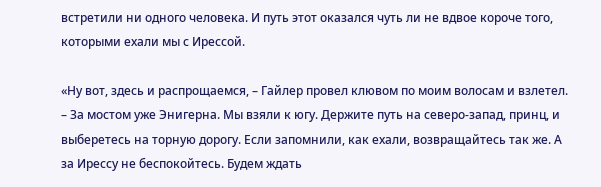встретили ни одного человека. И путь этот оказался чуть ли не вдвое короче того, которыми ехали мы с Ирессой.

«Ну вот, здесь и распрощаемся, – Гайлер провел клювом по моим волосам и взлетел. – За мостом уже Энигерна. Мы взяли к югу. Держите путь на северо-запад, принц, и выберетесь на торную дорогу. Если запомнили, как ехали, возвращайтесь так же. А за Ирессу не беспокойтесь. Будем ждать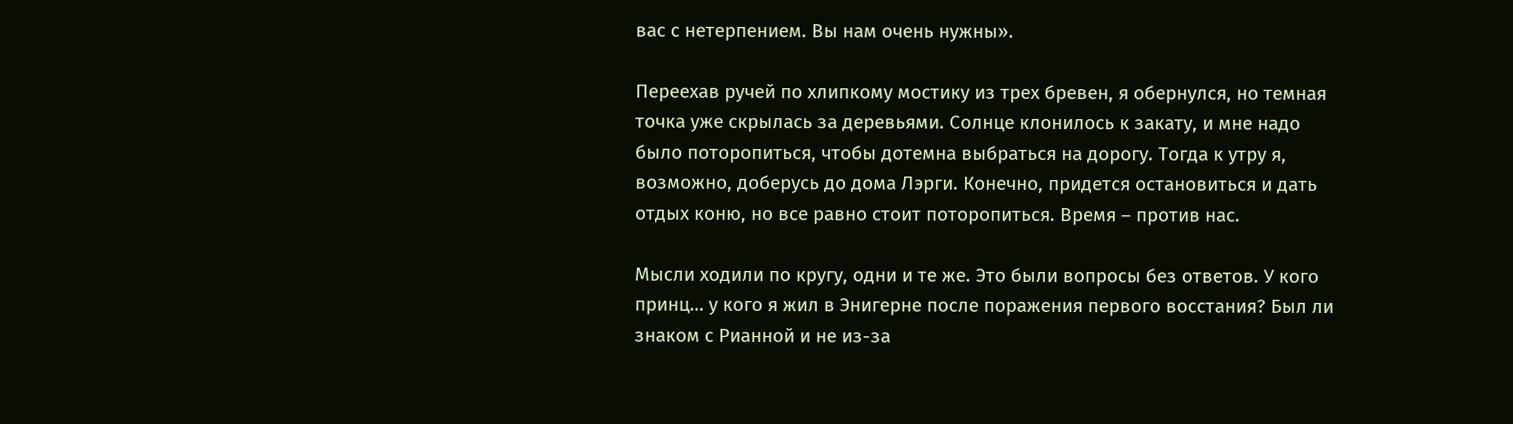вас с нетерпением. Вы нам очень нужны».

Переехав ручей по хлипкому мостику из трех бревен, я обернулся, но темная точка уже скрылась за деревьями. Солнце клонилось к закату, и мне надо было поторопиться, чтобы дотемна выбраться на дорогу. Тогда к утру я, возможно, доберусь до дома Лэрги. Конечно, придется остановиться и дать отдых коню, но все равно стоит поторопиться. Время – против нас.

Мысли ходили по кругу, одни и те же. Это были вопросы без ответов. У кого принц… у кого я жил в Энигерне после поражения первого восстания? Был ли знаком с Рианной и не из-за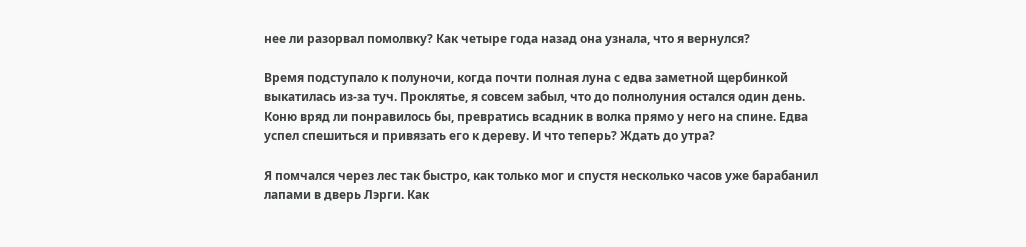нее ли разорвал помолвку? Как четыре года назад она узнала, что я вернулся?

Время подступало к полуночи, когда почти полная луна с едва заметной щербинкой выкатилась из-за туч. Проклятье, я совсем забыл, что до полнолуния остался один день. Коню вряд ли понравилось бы, превратись всадник в волка прямо у него на спине. Едва успел спешиться и привязать его к дереву. И что теперь? Ждать до утра?

Я помчался через лес так быстро, как только мог и спустя несколько часов уже барабанил лапами в дверь Лэрги. Как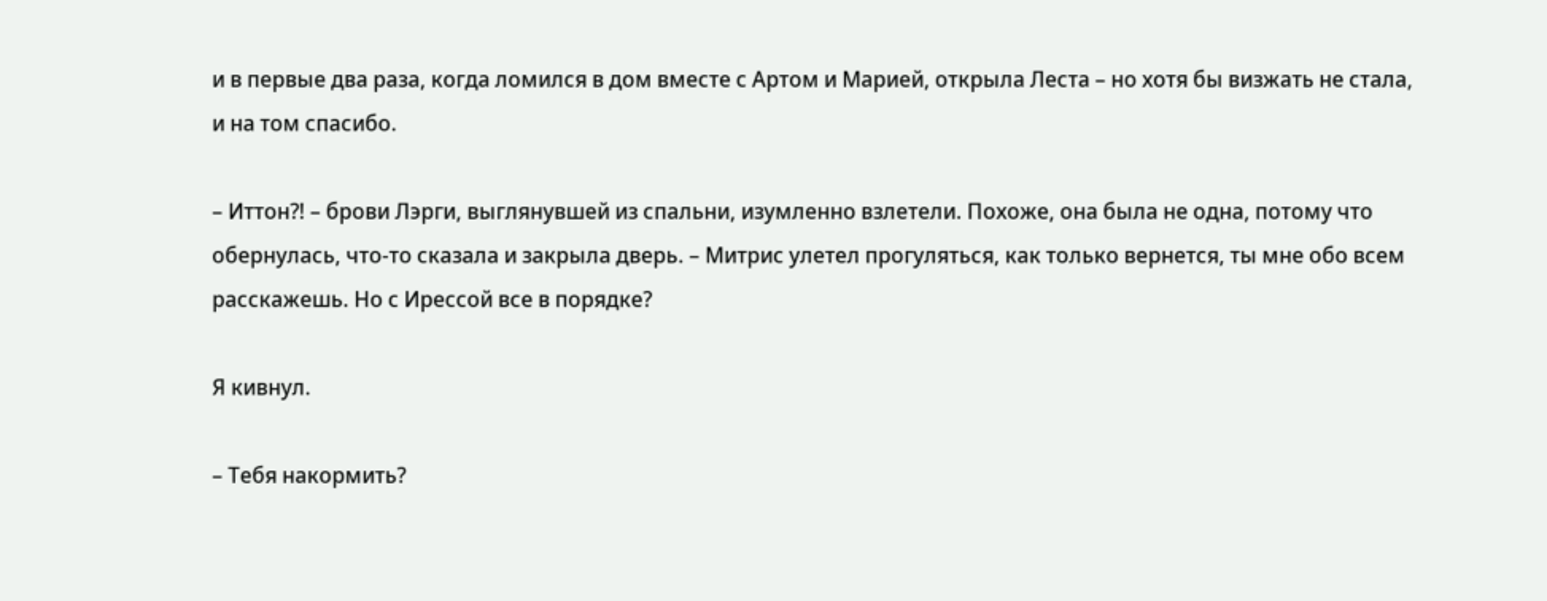и в первые два раза, когда ломился в дом вместе с Артом и Марией, открыла Леста – но хотя бы визжать не стала, и на том спасибо.

– Иттон?! – брови Лэрги, выглянувшей из спальни, изумленно взлетели. Похоже, она была не одна, потому что обернулась, что-то сказала и закрыла дверь. – Митрис улетел прогуляться, как только вернется, ты мне обо всем расскажешь. Но с Ирессой все в порядке?

Я кивнул.

– Тебя накормить?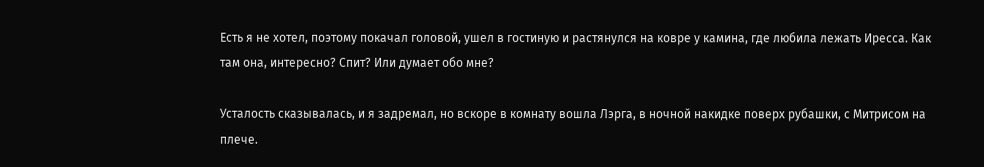Есть я не хотел, поэтому покачал головой, ушел в гостиную и растянулся на ковре у камина, где любила лежать Иресса. Как там она, интересно? Спит? Или думает обо мне?

Усталость сказывалась, и я задремал, но вскоре в комнату вошла Лэрга, в ночной накидке поверх рубашки, с Митрисом на плече.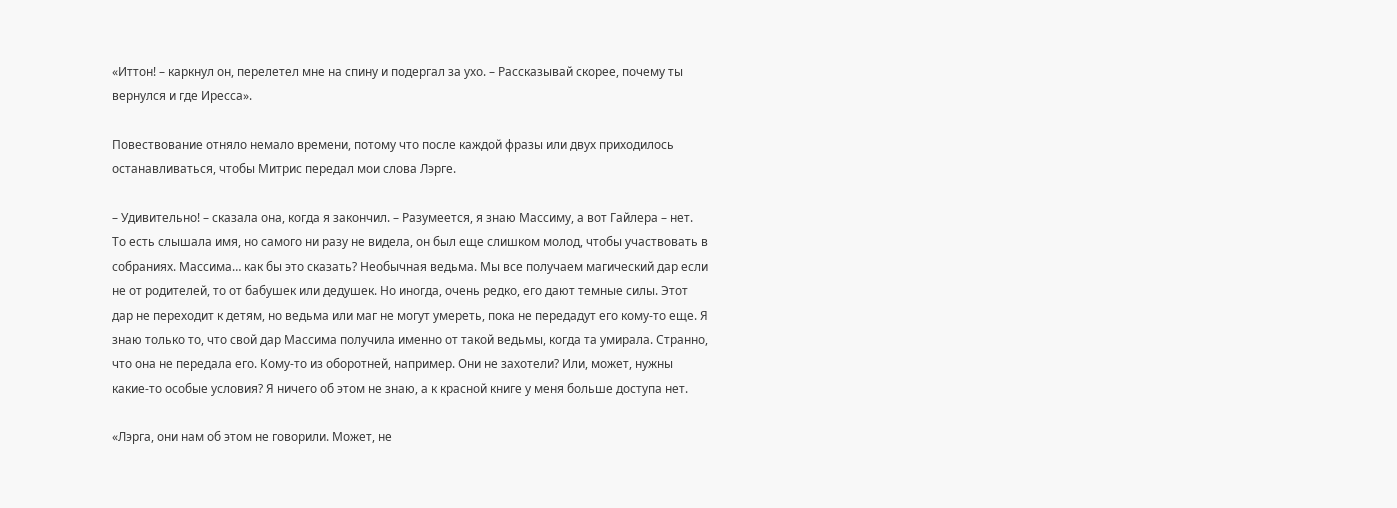«Иттон! – каркнул он, перелетел мне на спину и подергал за ухо. – Рассказывай скорее, почему ты вернулся и где Иресса».

Повествование отняло немало времени, потому что после каждой фразы или двух приходилось останавливаться, чтобы Митрис передал мои слова Лэрге.

– Удивительно! – сказала она, когда я закончил. – Разумеется, я знаю Массиму, а вот Гайлера – нет. То есть слышала имя, но самого ни разу не видела, он был еще слишком молод, чтобы участвовать в собраниях. Массима… как бы это сказать? Необычная ведьма. Мы все получаем магический дар если не от родителей, то от бабушек или дедушек. Но иногда, очень редко, его дают темные силы. Этот дар не переходит к детям, но ведьма или маг не могут умереть, пока не передадут его кому-то еще. Я знаю только то, что свой дар Массима получила именно от такой ведьмы, когда та умирала. Странно, что она не передала его. Кому-то из оборотней, например. Они не захотели? Или, может, нужны какие-то особые условия? Я ничего об этом не знаю, а к красной книге у меня больше доступа нет.

«Лэрга, они нам об этом не говорили. Может, не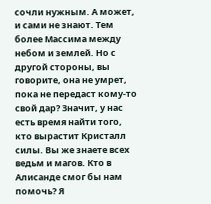сочли нужным. А может, и сами не знают. Тем более Массима между небом и землей. Но с другой стороны, вы говорите, она не умрет, пока не передаст кому-то свой дар? Значит, у нас есть время найти того, кто вырастит Кристалл силы. Вы же знаете всех ведьм и магов. Кто в Алисанде смог бы нам помочь? Я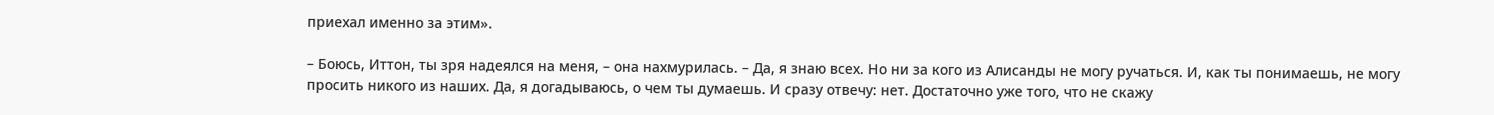приехал именно за этим».

– Боюсь, Иттон, ты зря надеялся на меня, – она нахмурилась. – Да, я знаю всех. Но ни за кого из Алисанды не могу ручаться. И, как ты понимаешь, не могу просить никого из наших. Да, я догадываюсь, о чем ты думаешь. И сразу отвечу: нет. Достаточно уже того, что не скажу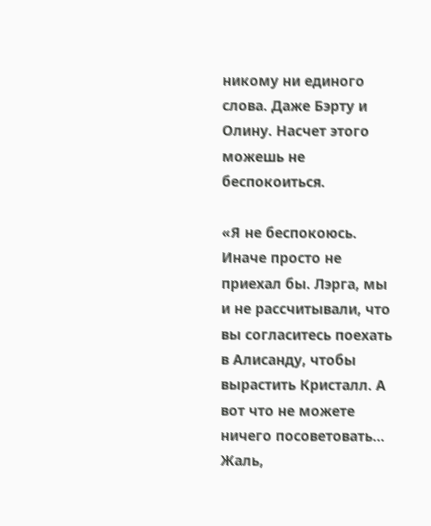никому ни единого слова. Даже Бэрту и Олину. Насчет этого можешь не беспокоиться.

«Я не беспокоюсь. Иначе просто не приехал бы. Лэрга, мы и не рассчитывали, что вы согласитесь поехать в Алисанду, чтобы вырастить Кристалл. А вот что не можете ничего посоветовать… Жаль,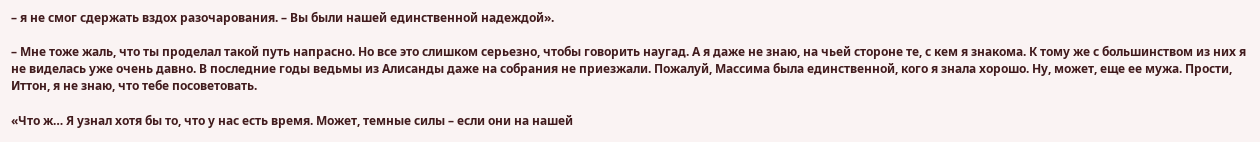– я не смог сдержать вздох разочарования. – Вы были нашей единственной надеждой».

– Мне тоже жаль, что ты проделал такой путь напрасно. Но все это слишком серьезно, чтобы говорить наугад. А я даже не знаю, на чьей стороне те, с кем я знакома. К тому же с большинством из них я не виделась уже очень давно. В последние годы ведьмы из Алисанды даже на собрания не приезжали. Пожалуй, Массима была единственной, кого я знала хорошо. Ну, может, еще ее мужа. Прости, Иттон, я не знаю, что тебе посоветовать.

«Что ж… Я узнал хотя бы то, что у нас есть время. Может, темные силы – если они на нашей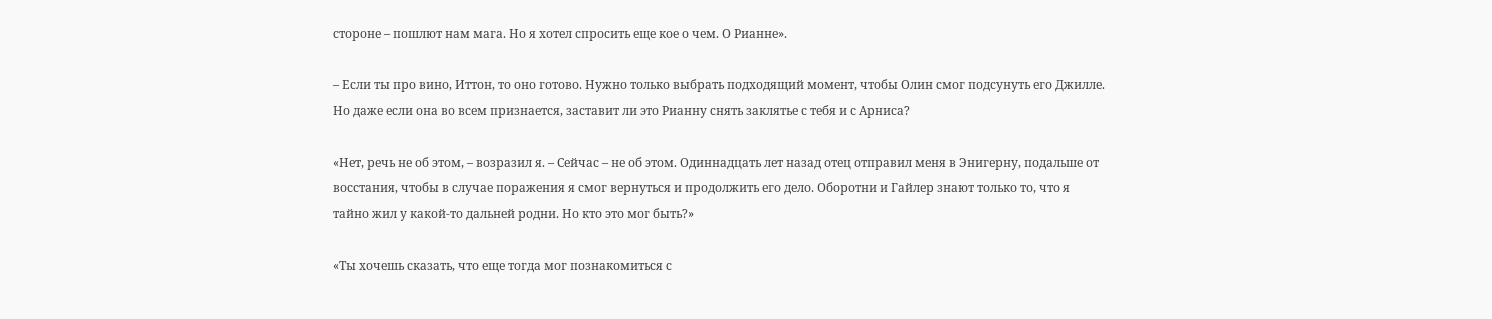стороне – пошлют нам мага. Но я хотел спросить еще кое о чем. О Рианне».

– Если ты про вино, Иттон, то оно готово. Нужно только выбрать подходящий момент, чтобы Олин смог подсунуть его Джилле. Но даже если она во всем признается, заставит ли это Рианну снять заклятье с тебя и с Арниса?

«Нет, речь не об этом, – возразил я. – Сейчас – не об этом. Одиннадцать лет назад отец отправил меня в Энигерну, подальше от восстания, чтобы в случае поражения я смог вернуться и продолжить его дело. Оборотни и Гайлер знают только то, что я тайно жил у какой-то дальней родни. Но кто это мог быть?»

«Ты хочешь сказать, что еще тогда мог познакомиться с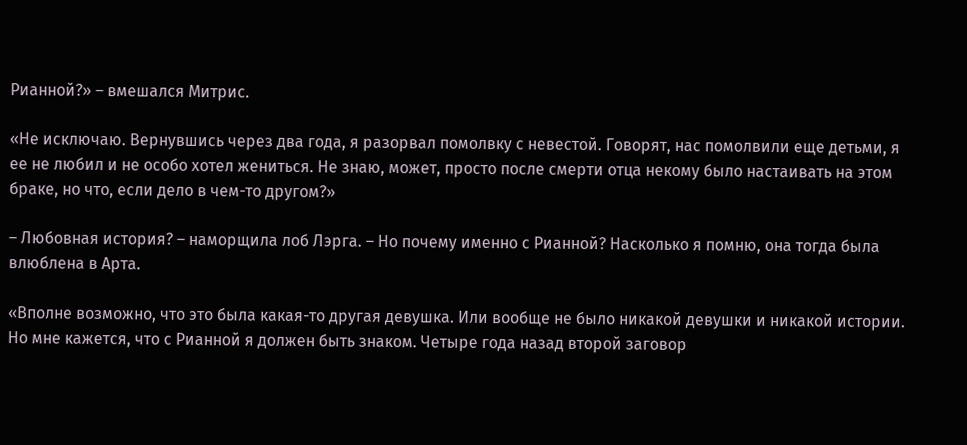Рианной?» – вмешался Митрис.

«Не исключаю. Вернувшись через два года, я разорвал помолвку с невестой. Говорят, нас помолвили еще детьми, я ее не любил и не особо хотел жениться. Не знаю, может, просто после смерти отца некому было настаивать на этом браке, но что, если дело в чем-то другом?»

– Любовная история? – наморщила лоб Лэрга. – Но почему именно с Рианной? Насколько я помню, она тогда была влюблена в Арта.

«Вполне возможно, что это была какая-то другая девушка. Или вообще не было никакой девушки и никакой истории. Но мне кажется, что с Рианной я должен быть знаком. Четыре года назад второй заговор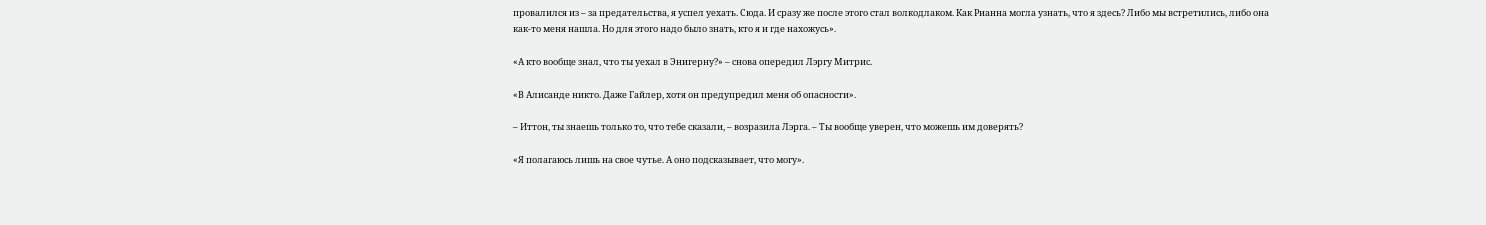провалился из – за предательства, я успел уехать. Сюда. И сразу же после этого стал волкодлаком. Как Рианна могла узнать, что я здесь? Либо мы встретились, либо она как-то меня нашла. Но для этого надо было знать, кто я и где нахожусь».

«А кто вообще знал, что ты уехал в Энигерну?» – снова опередил Лэргу Митрис.

«В Алисанде никто. Даже Гайлер, хотя он предупредил меня об опасности».

– Иттон, ты знаешь только то, что тебе сказали, – возразила Лэрга. – Ты вообще уверен, что можешь им доверять?

«Я полагаюсь лишь на свое чутье. А оно подсказывает, что могу».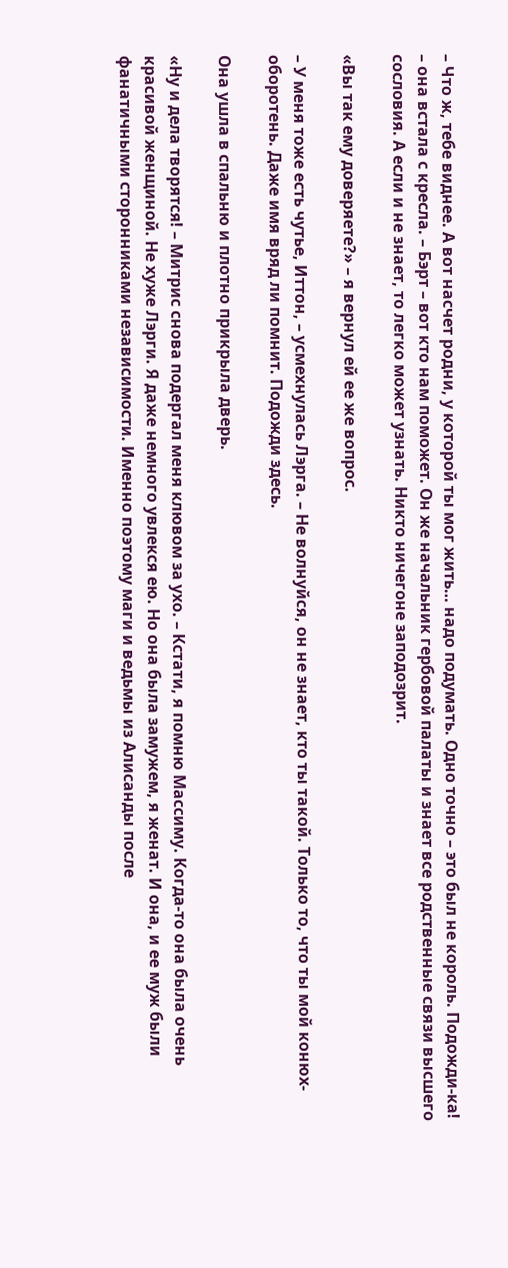– Что ж, тебе виднее. А вот насчет родни, у которой ты мог жить… надо подумать. Одно точно – это был не король. Подожди-ка! – она встала с кресла. – Бэрт – вот кто нам поможет. Он же начальник гербовой палаты и знает все родственные связи высшего сословия. А если и не знает, то легко может узнать. Никто ничегоне заподозрит.

«Вы так ему доверяете?» – я вернул ей ее же вопрос.

– У меня тоже есть чутье, Иттон, – усмехнулась Лэрга. – Не волнуйся, он не знает, кто ты такой. Только то, что ты мой конюх-оборотень. Даже имя вряд ли помнит. Подожди здесь.

Она ушла в спальню и плотно прикрыла дверь.

«Ну и дела творятся! – Митрис снова подергал меня клювом за ухо. – Кстати, я помню Массиму. Когда-то она была очень красивой женщиной. Не хуже Лэрги. Я даже немного увлекся ею. Но она была замужем, я женат. И она, и ее муж были фанатичными сторонниками независимости. Именно поэтому маги и ведьмы из Алисанды после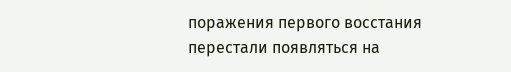поражения первого восстания перестали появляться на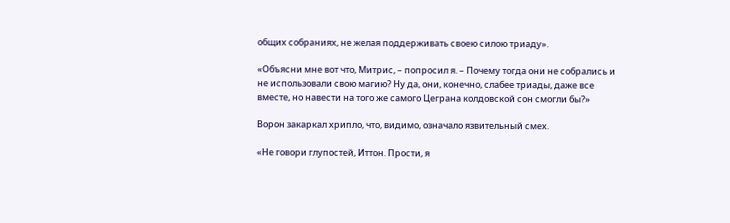общих собраниях, не желая поддерживать своею силою триаду».

«Объясни мне вот что, Митрис, – попросил я. – Почему тогда они не собрались и не использовали свою магию? Ну да, они, конечно, слабее триады, даже все вместе, но навести на того же самого Цеграна колдовской сон смогли бы?»

Ворон закаркал хрипло, что, видимо, означало язвительный смех.

«Не говори глупостей, Иттон. Прости, я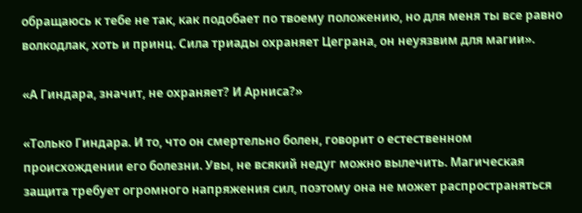обращаюсь к тебе не так, как подобает по твоему положению, но для меня ты все равно волкодлак, хоть и принц. Сила триады охраняет Цеграна, он неуязвим для магии».

«А Гиндара, значит, не охраняет? И Арниса?»

«Только Гиндара. И то, что он смертельно болен, говорит о естественном происхождении его болезни. Увы, не всякий недуг можно вылечить. Магическая защита требует огромного напряжения сил, поэтому она не может распространяться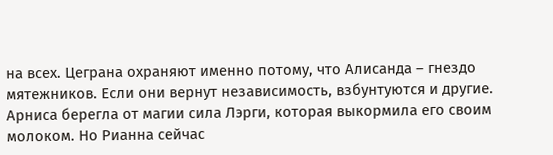на всех. Цеграна охраняют именно потому, что Алисанда – гнездо мятежников. Если они вернут независимость, взбунтуются и другие. Арниса берегла от магии сила Лэрги, которая выкормила его своим молоком. Но Рианна сейчас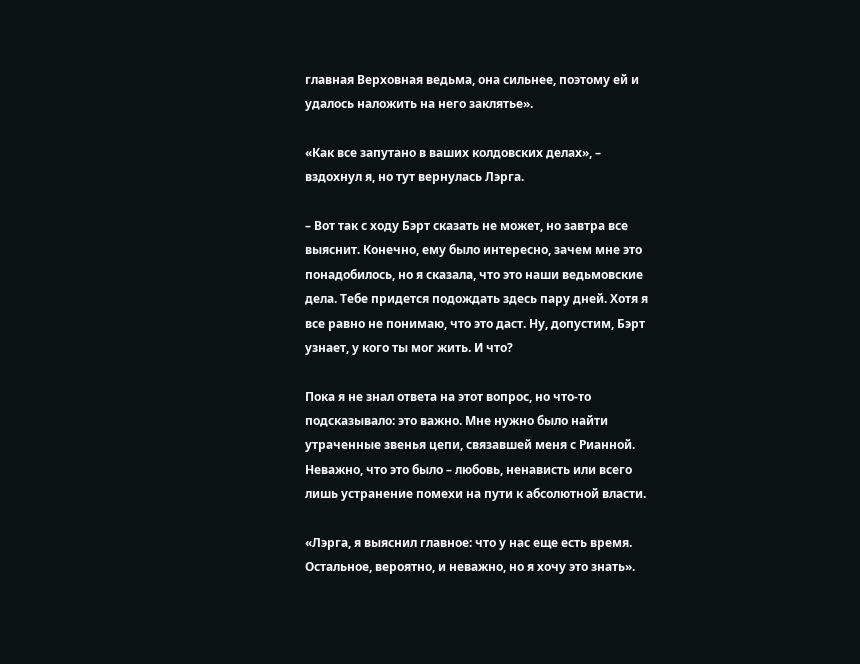главная Верховная ведьма, она сильнее, поэтому ей и удалось наложить на него заклятье».

«Как все запутано в ваших колдовских делах», – вздохнул я, но тут вернулась Лэрга.

– Вот так с ходу Бэрт сказать не может, но завтра все выяснит. Конечно, ему было интересно, зачем мне это понадобилось, но я сказала, что это наши ведьмовские дела. Тебе придется подождать здесь пару дней. Хотя я все равно не понимаю, что это даст. Ну, допустим, Бэрт узнает, у кого ты мог жить. И что?

Пока я не знал ответа на этот вопрос, но что-то подсказывало: это важно. Мне нужно было найти утраченные звенья цепи, связавшей меня с Рианной. Неважно, что это было – любовь, ненависть или всего лишь устранение помехи на пути к абсолютной власти.

«Лэрга, я выяснил главное: что у нас еще есть время. Остальное, вероятно, и неважно, но я хочу это знать».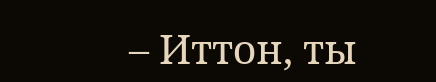– Иттон, ты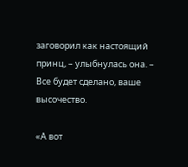заговорил как настоящий принц, – улыбнулась она. – Все будет сделано, ваше высочество.

«А вот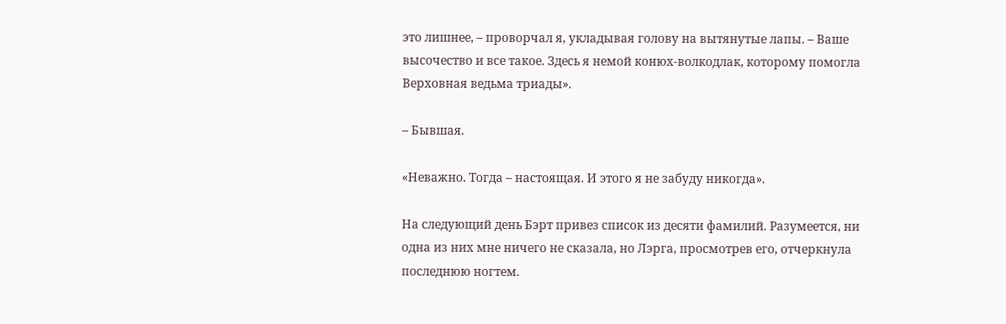это лишнее, – проворчал я, укладывая голову на вытянутые лапы. – Ваше высочество и все такое. Здесь я немой конюх-волкодлак, которому помогла Верховная ведьма триады».

– Бывшая.

«Неважно. Тогда – настоящая. И этого я не забуду никогда».

На следующий день Бэрт привез список из десяти фамилий. Разумеется, ни одна из них мне ничего не сказала, но Лэрга, просмотрев его, отчеркнула последнюю ногтем.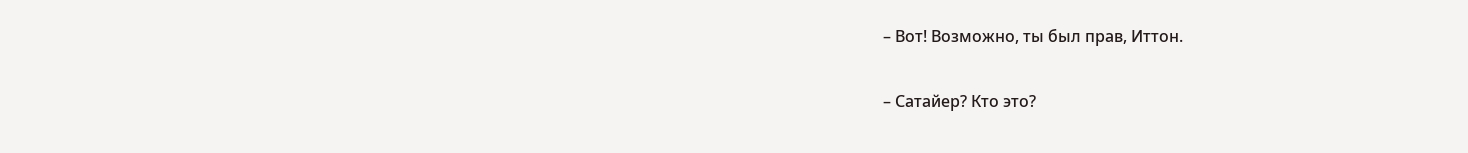– Вот! Возможно, ты был прав, Иттон.

– Сатайер? Кто это?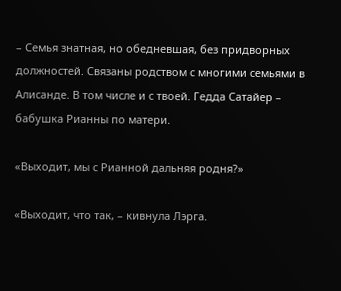– Семья знатная, но обедневшая, без придворных должностей. Связаны родством с многими семьями в Алисанде. В том числе и с твоей. Гедда Сатайер – бабушка Рианны по матери.

«Выходит, мы с Рианной дальняя родня?»

«Выходит, что так, – кивнула Лэрга.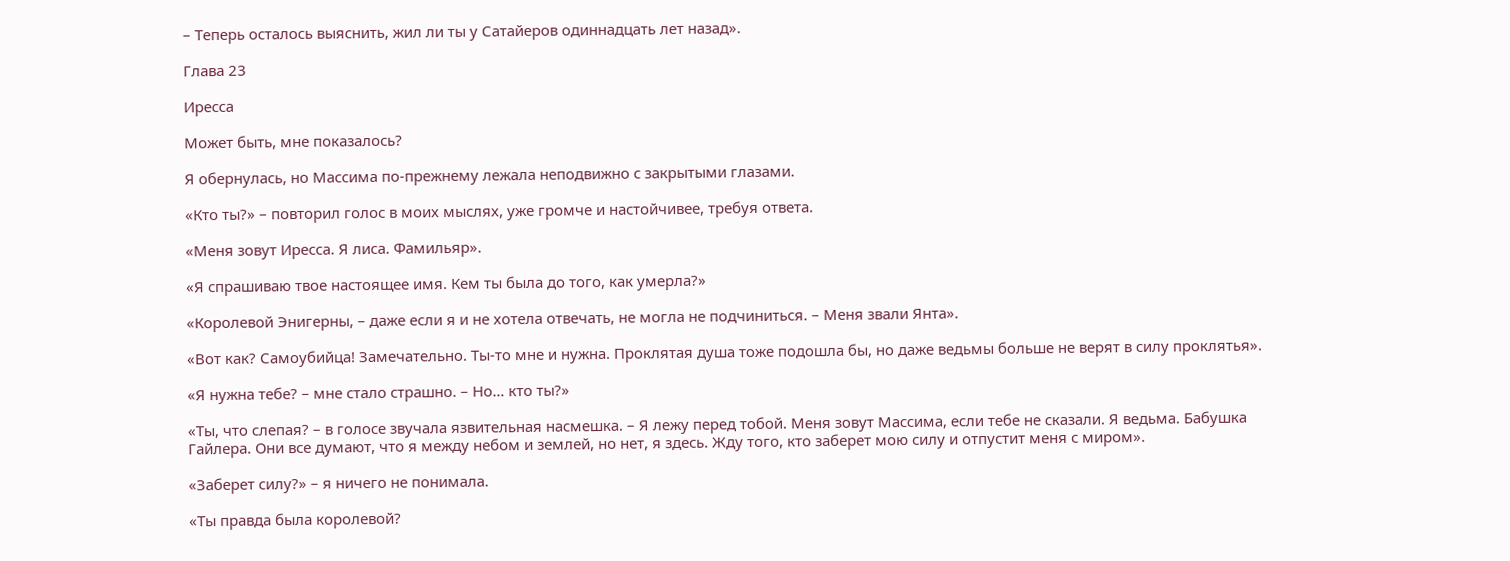– Теперь осталось выяснить, жил ли ты у Сатайеров одиннадцать лет назад».

Глава 23

Иресса

Может быть, мне показалось?

Я обернулась, но Массима по-прежнему лежала неподвижно с закрытыми глазами.

«Кто ты?» – повторил голос в моих мыслях, уже громче и настойчивее, требуя ответа.

«Меня зовут Иресса. Я лиса. Фамильяр».

«Я спрашиваю твое настоящее имя. Кем ты была до того, как умерла?»

«Королевой Энигерны, – даже если я и не хотела отвечать, не могла не подчиниться. – Меня звали Янта».

«Вот как? Самоубийца! Замечательно. Ты-то мне и нужна. Проклятая душа тоже подошла бы, но даже ведьмы больше не верят в силу проклятья».

«Я нужна тебе? – мне стало страшно. – Но… кто ты?»

«Ты, что слепая? – в голосе звучала язвительная насмешка. – Я лежу перед тобой. Меня зовут Массима, если тебе не сказали. Я ведьма. Бабушка Гайлера. Они все думают, что я между небом и землей, но нет, я здесь. Жду того, кто заберет мою силу и отпустит меня с миром».

«Заберет силу?» – я ничего не понимала.

«Ты правда была королевой?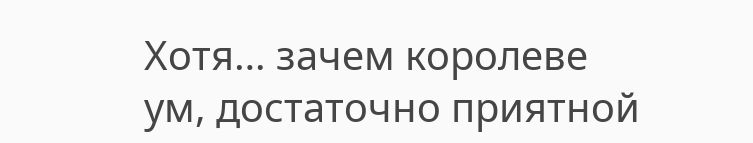Хотя… зачем королеве ум, достаточно приятной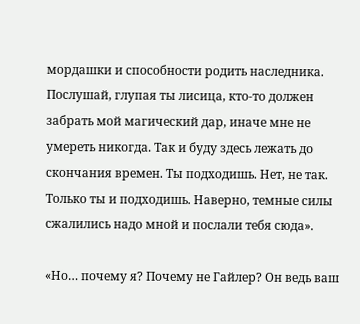мордашки и способности родить наследника. Послушай, глупая ты лисица, кто-то должен забрать мой магический дар, иначе мне не умереть никогда. Так и буду здесь лежать до скончания времен. Ты подходишь. Нет, не так. Только ты и подходишь. Наверно, темные силы сжалились надо мной и послали тебя сюда».

«Но… почему я? Почему не Гайлер? Он ведь ваш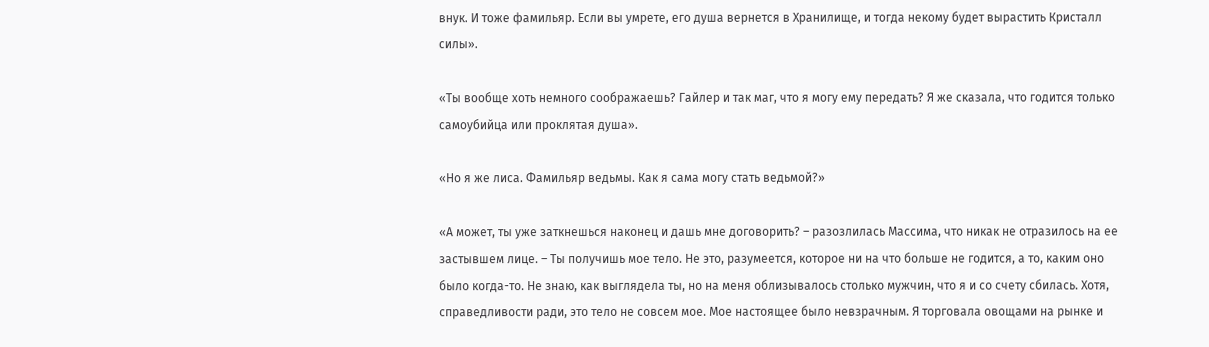внук. И тоже фамильяр. Если вы умрете, его душа вернется в Хранилище, и тогда некому будет вырастить Кристалл силы».

«Ты вообще хоть немного соображаешь? Гайлер и так маг, что я могу ему передать? Я же сказала, что годится только самоубийца или проклятая душа».

«Но я же лиса. Фамильяр ведьмы. Как я сама могу стать ведьмой?»

«А может, ты уже заткнешься наконец и дашь мне договорить? – разозлилась Массима, что никак не отразилось на ее застывшем лице. – Ты получишь мое тело. Не это, разумеется, которое ни на что больше не годится, а то, каким оно было когда-то. Не знаю, как выглядела ты, но на меня облизывалось столько мужчин, что я и со счету сбилась. Хотя, справедливости ради, это тело не совсем мое. Мое настоящее было невзрачным. Я торговала овощами на рынке и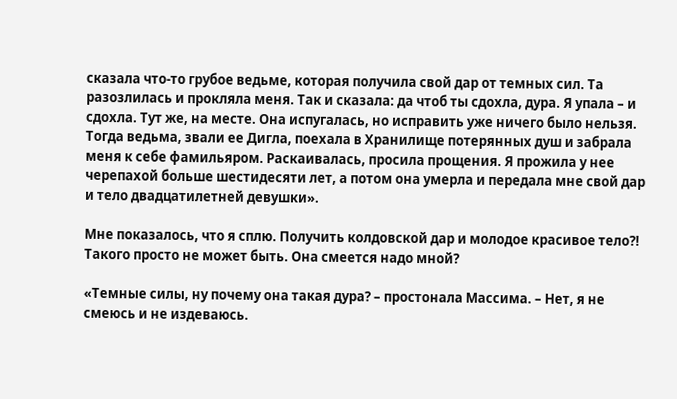сказала что-то грубое ведьме, которая получила свой дар от темных сил. Та разозлилась и прокляла меня. Так и сказала: да чтоб ты сдохла, дура. Я упала – и сдохла. Тут же, на месте. Она испугалась, но исправить уже ничего было нельзя. Тогда ведьма, звали ее Дигла, поехала в Хранилище потерянных душ и забрала меня к себе фамильяром. Раскаивалась, просила прощения. Я прожила у нее черепахой больше шестидесяти лет, а потом она умерла и передала мне свой дар и тело двадцатилетней девушки».

Мне показалось, что я сплю. Получить колдовской дар и молодое красивое тело?! Такого просто не может быть. Она смеется надо мной?

«Темные силы, ну почему она такая дура? – простонала Массима. – Нет, я не смеюсь и не издеваюсь.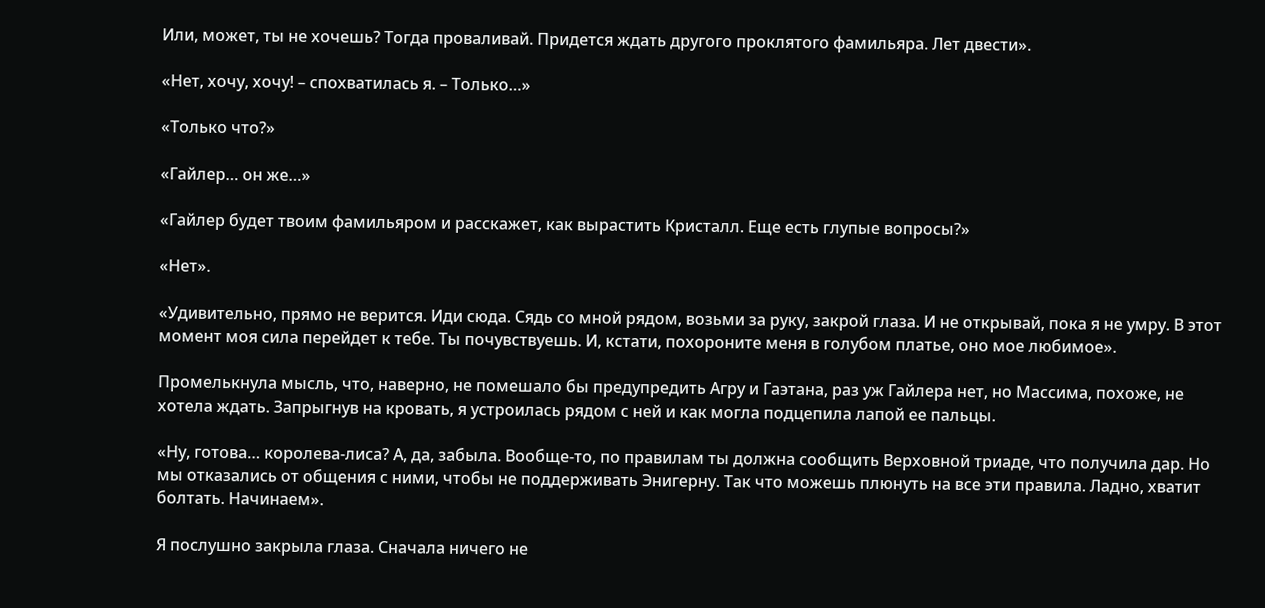Или, может, ты не хочешь? Тогда проваливай. Придется ждать другого проклятого фамильяра. Лет двести».

«Нет, хочу, хочу! – спохватилась я. – Только…»

«Только что?»

«Гайлер… он же…»

«Гайлер будет твоим фамильяром и расскажет, как вырастить Кристалл. Еще есть глупые вопросы?»

«Нет».

«Удивительно, прямо не верится. Иди сюда. Сядь со мной рядом, возьми за руку, закрой глаза. И не открывай, пока я не умру. В этот момент моя сила перейдет к тебе. Ты почувствуешь. И, кстати, похороните меня в голубом платье, оно мое любимое».

Промелькнула мысль, что, наверно, не помешало бы предупредить Агру и Гаэтана, раз уж Гайлера нет, но Массима, похоже, не хотела ждать. Запрыгнув на кровать, я устроилась рядом с ней и как могла подцепила лапой ее пальцы.

«Ну, готова… королева-лиса? А, да, забыла. Вообще-то, по правилам ты должна сообщить Верховной триаде, что получила дар. Но мы отказались от общения с ними, чтобы не поддерживать Энигерну. Так что можешь плюнуть на все эти правила. Ладно, хватит болтать. Начинаем».

Я послушно закрыла глаза. Сначала ничего не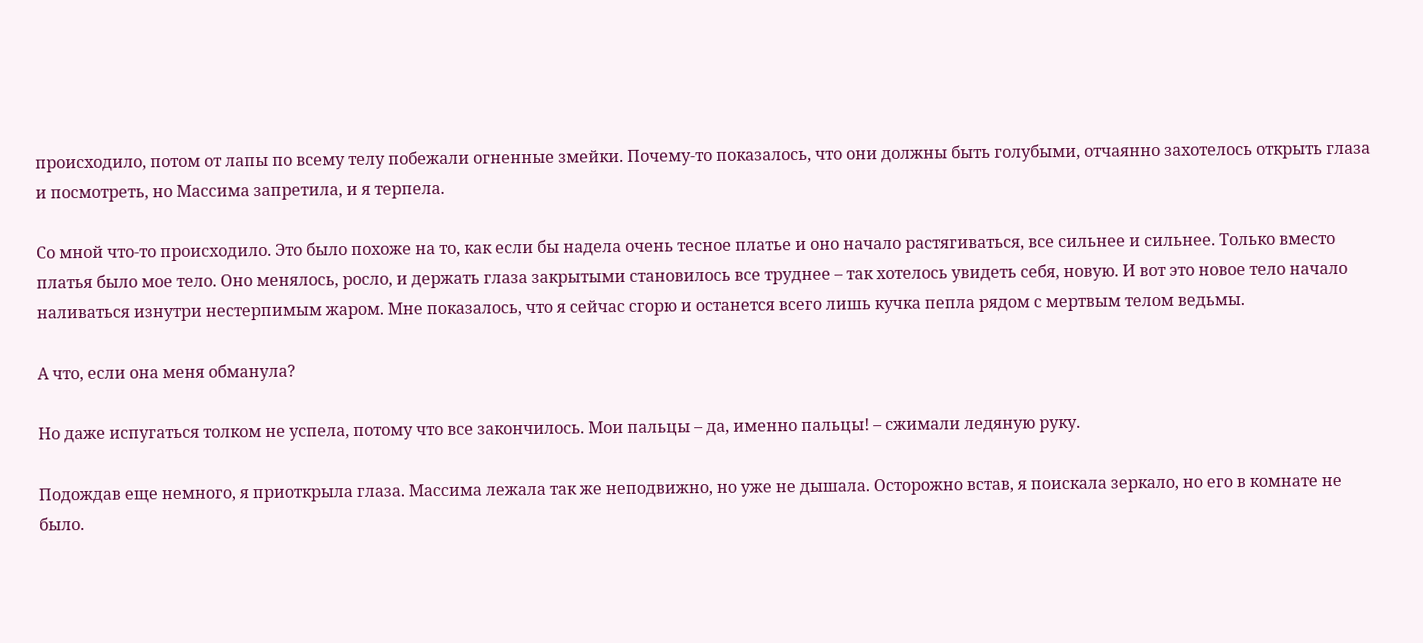происходило, потом от лапы по всему телу побежали огненные змейки. Почему-то показалось, что они должны быть голубыми, отчаянно захотелось открыть глаза и посмотреть, но Массима запретила, и я терпела.

Со мной что-то происходило. Это было похоже на то, как если бы надела очень тесное платье и оно начало растягиваться, все сильнее и сильнее. Только вместо платья было мое тело. Оно менялось, росло, и держать глаза закрытыми становилось все труднее – так хотелось увидеть себя, новую. И вот это новое тело начало наливаться изнутри нестерпимым жаром. Мне показалось, что я сейчас сгорю и останется всего лишь кучка пепла рядом с мертвым телом ведьмы.

А что, если она меня обманула?

Но даже испугаться толком не успела, потому что все закончилось. Мои пальцы – да, именно пальцы! – сжимали ледяную руку.

Подождав еще немного, я приоткрыла глаза. Массима лежала так же неподвижно, но уже не дышала. Осторожно встав, я поискала зеркало, но его в комнате не было.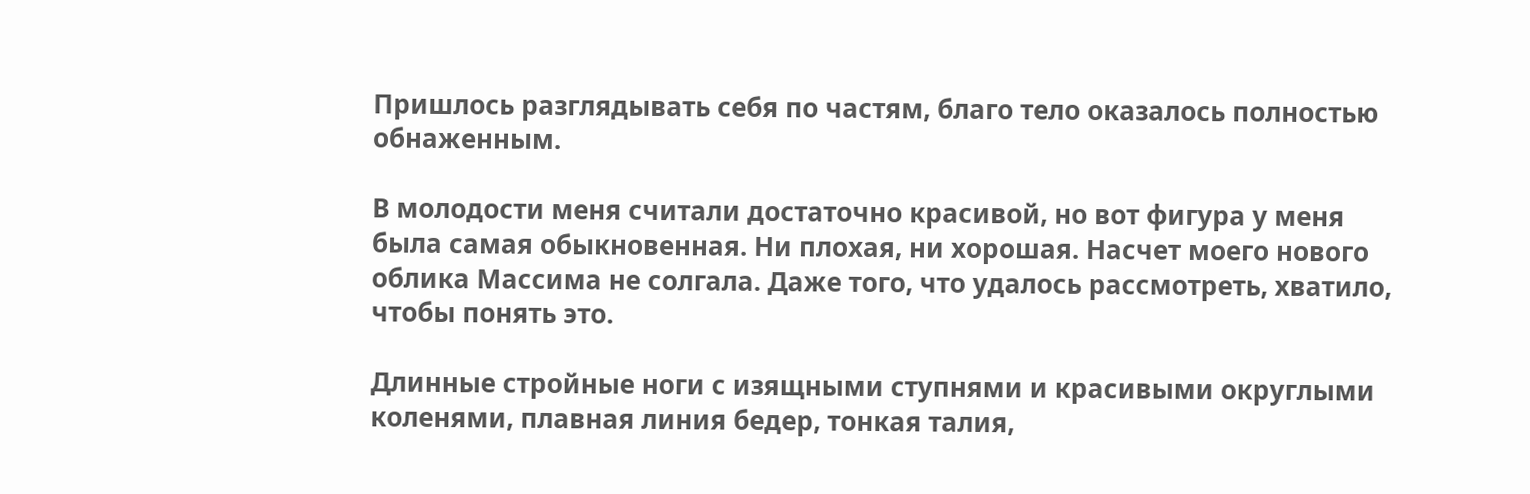Пришлось разглядывать себя по частям, благо тело оказалось полностью обнаженным.

В молодости меня считали достаточно красивой, но вот фигура у меня была самая обыкновенная. Ни плохая, ни хорошая. Насчет моего нового облика Массима не солгала. Даже того, что удалось рассмотреть, хватило, чтобы понять это.

Длинные стройные ноги с изящными ступнями и красивыми округлыми коленями, плавная линия бедер, тонкая талия,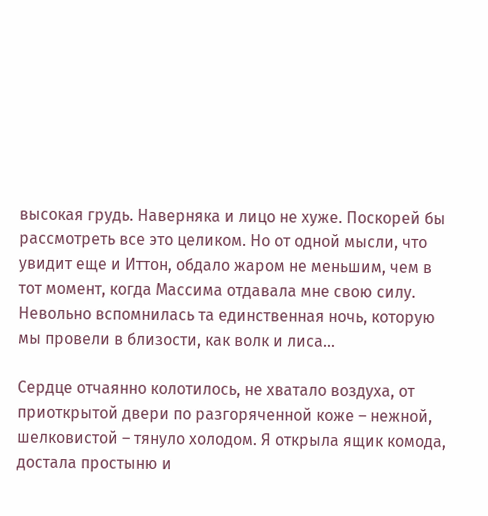высокая грудь. Наверняка и лицо не хуже. Поскорей бы рассмотреть все это целиком. Но от одной мысли, что увидит еще и Иттон, обдало жаром не меньшим, чем в тот момент, когда Массима отдавала мне свою силу. Невольно вспомнилась та единственная ночь, которую мы провели в близости, как волк и лиса…

Сердце отчаянно колотилось, не хватало воздуха, от приоткрытой двери по разгоряченной коже – нежной, шелковистой – тянуло холодом. Я открыла ящик комода, достала простыню и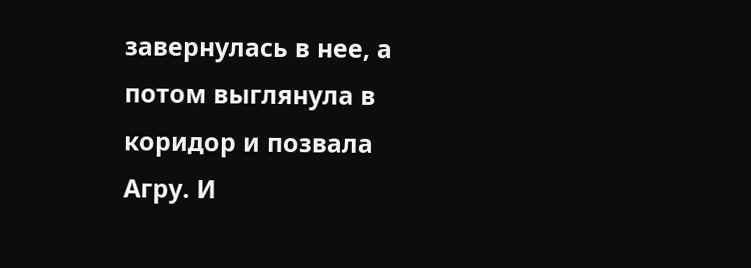завернулась в нее, а потом выглянула в коридор и позвала Агру. И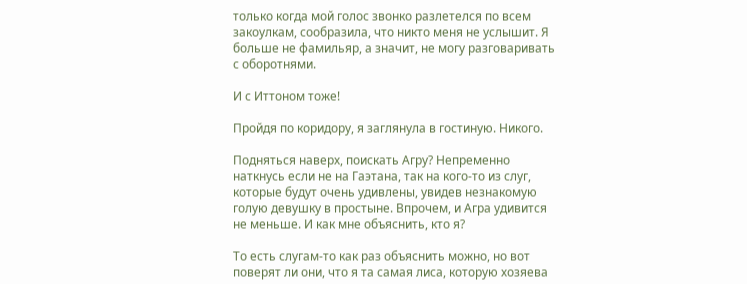только когда мой голос звонко разлетелся по всем закоулкам, сообразила, что никто меня не услышит. Я больше не фамильяр, а значит, не могу разговаривать с оборотнями.

И с Иттоном тоже!

Пройдя по коридору, я заглянула в гостиную. Никого.

Подняться наверх, поискать Агру? Непременно наткнусь если не на Гаэтана, так на кого-то из слуг, которые будут очень удивлены, увидев незнакомую голую девушку в простыне. Впрочем, и Агра удивится не меньше. И как мне объяснить, кто я?

То есть слугам-то как раз объяснить можно, но вот поверят ли они, что я та самая лиса, которую хозяева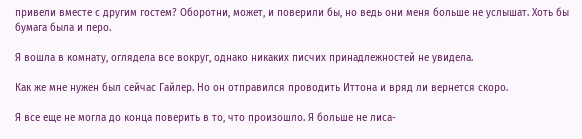привели вместе с другим гостем? Оборотни, может, и поверили бы, но ведь они меня больше не услышат. Хоть бы бумага была и перо.

Я вошла в комнату, оглядела все вокруг, однако никаких писчих принадлежностей не увидела.

Как же мне нужен был сейчас Гайлер. Но он отправился проводить Иттона и вряд ли вернется скоро.

Я все еще не могла до конца поверить в то, что произошло. Я больше не лиса-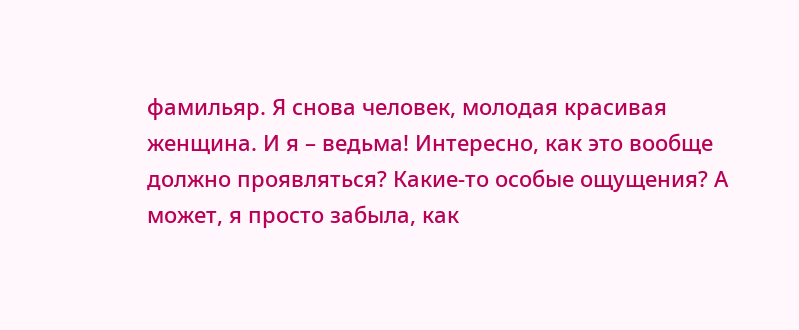фамильяр. Я снова человек, молодая красивая женщина. И я – ведьма! Интересно, как это вообще должно проявляться? Какие-то особые ощущения? А может, я просто забыла, как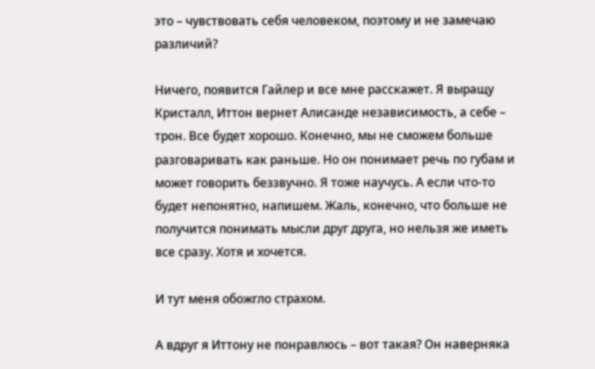это – чувствовать себя человеком, поэтому и не замечаю различий?

Ничего, появится Гайлер и все мне расскажет. Я выращу Кристалл, Иттон вернет Алисанде независимость, а себе – трон. Все будет хорошо. Конечно, мы не сможем больше разговаривать как раньше. Но он понимает речь по губам и может говорить беззвучно. Я тоже научусь. А если что-то будет непонятно, напишем. Жаль, конечно, что больше не получится понимать мысли друг друга, но нельзя же иметь все сразу. Хотя и хочется.

И тут меня обожгло страхом.

А вдруг я Иттону не понравлюсь – вот такая? Он наверняка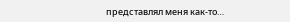представлял меня как-то…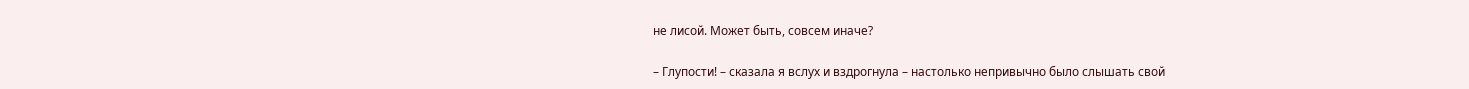не лисой. Может быть, совсем иначе?

– Глупости! – сказала я вслух и вздрогнула – настолько непривычно было слышать свой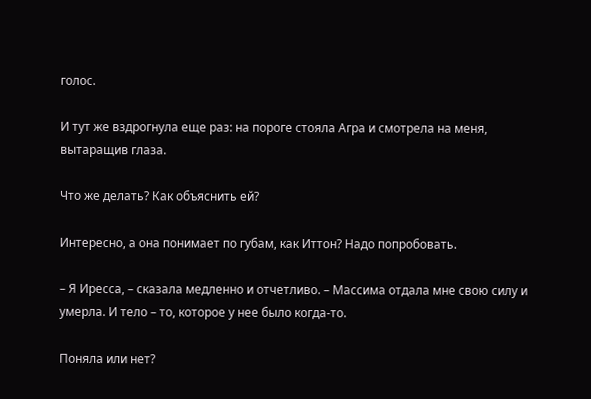голос.

И тут же вздрогнула еще раз: на пороге стояла Агра и смотрела на меня, вытаращив глаза.

Что же делать? Как объяснить ей?

Интересно, а она понимает по губам, как Иттон? Надо попробовать.

– Я Иресса, – сказала медленно и отчетливо. – Массима отдала мне свою силу и умерла. И тело – то, которое у нее было когда-то.

Поняла или нет?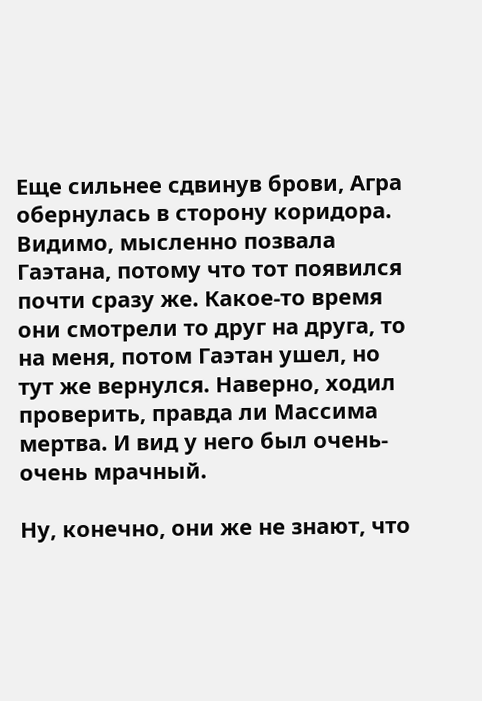Еще сильнее сдвинув брови, Агра обернулась в сторону коридора. Видимо, мысленно позвала Гаэтана, потому что тот появился почти сразу же. Какое-то время они смотрели то друг на друга, то на меня, потом Гаэтан ушел, но тут же вернулся. Наверно, ходил проверить, правда ли Массима мертва. И вид у него был очень-очень мрачный.

Ну, конечно, они же не знают, что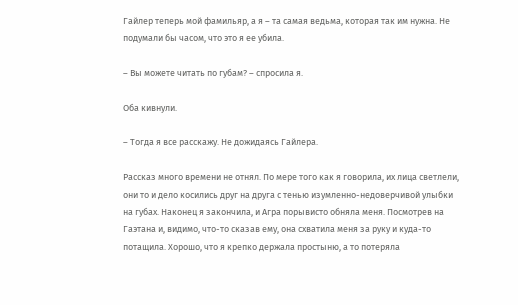Гайлер теперь мой фамильяр, а я – та самая ведьма, которая так им нужна. Не подумали бы часом, что это я ее убила.

– Вы можете читать по губам? – спросила я.

Оба кивнули.

– Тогда я все расскажу. Не дожидаясь Гайлера.

Рассказ много времени не отнял. По мере того как я говорила, их лица светлели, они то и дело косились друг на друга с тенью изумленно-недоверчивой улыбки на губах. Наконец я закончила, и Агра порывисто обняла меня. Посмотрев на Гаэтана и, видимо, что-то сказав ему, она схватила меня за руку и куда-то потащила. Хорошо, что я крепко держала простыню, а то потеряла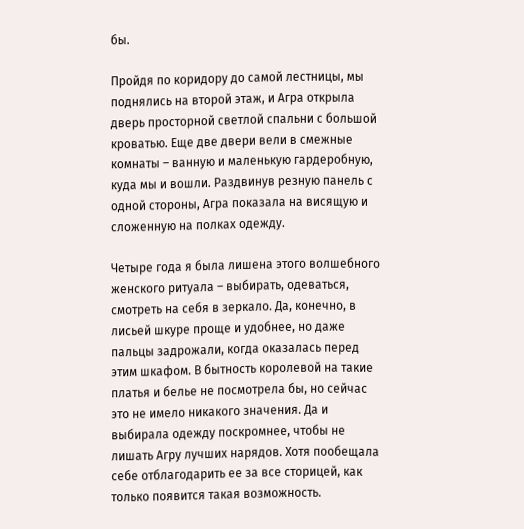бы.

Пройдя по коридору до самой лестницы, мы поднялись на второй этаж, и Агра открыла дверь просторной светлой спальни с большой кроватью. Еще две двери вели в смежные комнаты – ванную и маленькую гардеробную, куда мы и вошли. Раздвинув резную панель с одной стороны, Агра показала на висящую и сложенную на полках одежду.

Четыре года я была лишена этого волшебного женского ритуала – выбирать, одеваться, смотреть на себя в зеркало. Да, конечно, в лисьей шкуре проще и удобнее, но даже пальцы задрожали, когда оказалась перед этим шкафом. В бытность королевой на такие платья и белье не посмотрела бы, но сейчас это не имело никакого значения. Да и выбирала одежду поскромнее, чтобы не лишать Агру лучших нарядов. Хотя пообещала себе отблагодарить ее за все сторицей, как только появится такая возможность.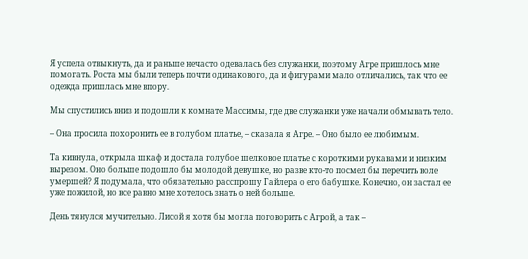Я успела отвыкнуть, да и раньше нечасто одевалась без служанки, поэтому Агре пришлось мне помогать. Роста мы были теперь почти одинакового, да и фигурами мало отличались, так что ее одежда пришлась мне впору.

Мы спустились вниз и подошли к комнате Массимы, где две служанки уже начали обмывать тело.

– Она просила похоронить ее в голубом платье, – сказала я Агре. – Оно было ее любимым.

Та кивнула, открыла шкаф и достала голубое шелковое платье с короткими рукавами и низким вырезом. Оно больше подошло бы молодой девушке, но разве кто-то посмел бы перечить воле умершей? Я подумала, что обязательно расспрошу Гайлера о его бабушке. Конечно, он застал ее уже пожилой, но все равно мне хотелось знать о ней больше.

День тянулся мучительно. Лисой я хотя бы могла поговорить с Агрой, а так –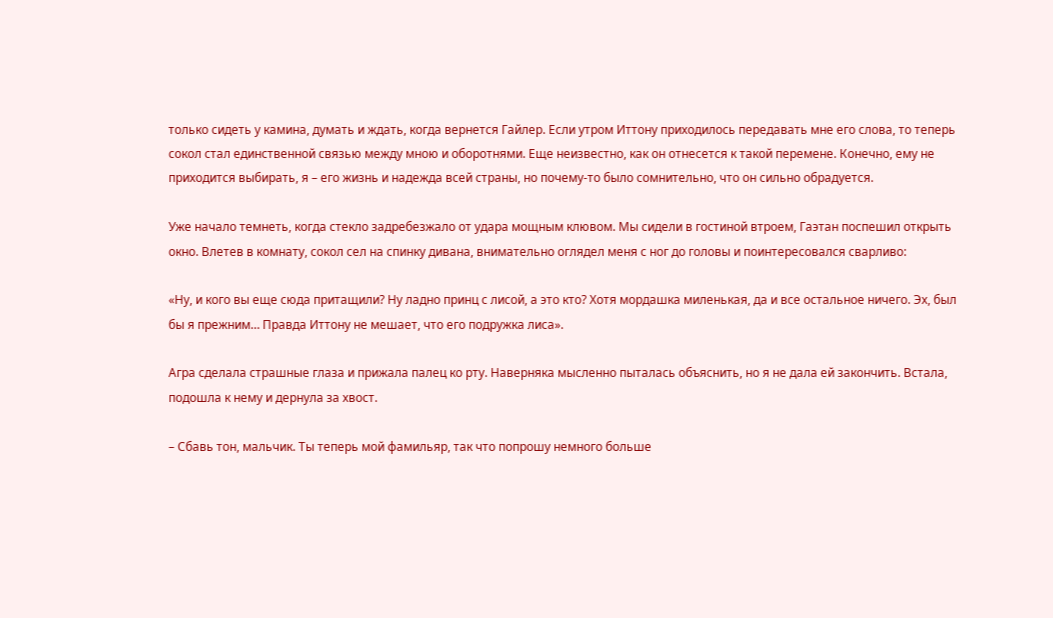только сидеть у камина, думать и ждать, когда вернется Гайлер. Если утром Иттону приходилось передавать мне его слова, то теперь сокол стал единственной связью между мною и оборотнями. Еще неизвестно, как он отнесется к такой перемене. Конечно, ему не приходится выбирать, я – его жизнь и надежда всей страны, но почему-то было сомнительно, что он сильно обрадуется.

Уже начало темнеть, когда стекло задребезжало от удара мощным клювом. Мы сидели в гостиной втроем, Гаэтан поспешил открыть окно. Влетев в комнату, сокол сел на спинку дивана, внимательно оглядел меня с ног до головы и поинтересовался сварливо:

«Ну, и кого вы еще сюда притащили? Ну ладно принц с лисой, а это кто? Хотя мордашка миленькая, да и все остальное ничего. Эх, был бы я прежним… Правда Иттону не мешает, что его подружка лиса».

Агра сделала страшные глаза и прижала палец ко рту. Наверняка мысленно пыталась объяснить, но я не дала ей закончить. Встала, подошла к нему и дернула за хвост.

– Сбавь тон, мальчик. Ты теперь мой фамильяр, так что попрошу немного больше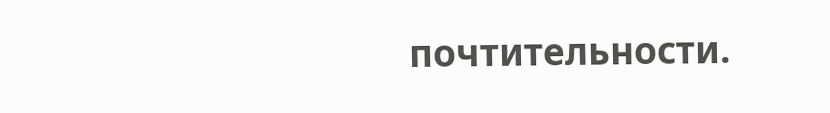почтительности.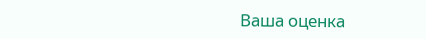Ваша оценка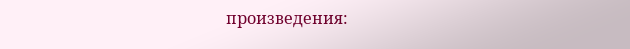произведения: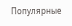Популярные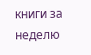книги за неделю